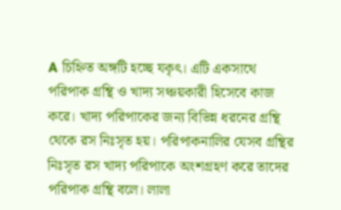A চিহ্নিত অঙ্গটি হচ্ছে যকৃৎ। এটি একসাথে পরিপাক গ্রন্থি ও খাদ্য সঞ্চয়কারী হিসেবে কাজ করে। খাদ্য পরিপাকের জন্য বিভিন্ন ধরনের গ্রন্থি থেকে রস নিঃসৃত হয়। পরিপাকনালির যেসব গ্রন্থির নিঃসৃত রস খাদ্য পরিপাকে অংশগ্রহণ করে তাদের পরিপাক গ্রন্থি বলে। লালা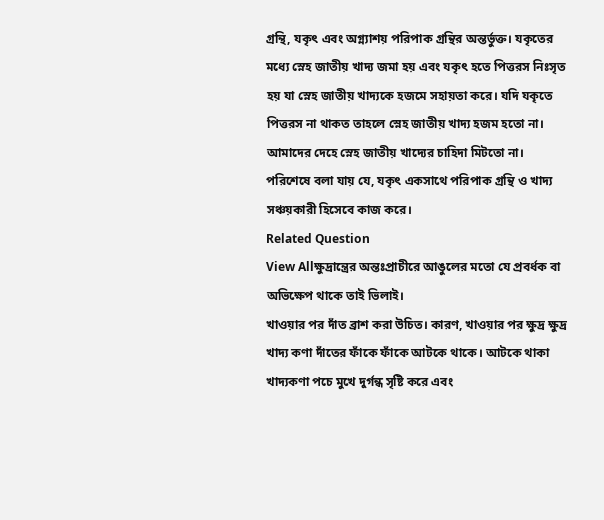গ্রন্থি, যকৃৎ এবং অগ্ন্যাশয় পরিপাক গ্রন্থির অন্তর্ভুক্ত। যকৃতের মধ্যে স্নেহ জাতীয় খাদ্য জমা হয় এবং যকৃৎ হতে পিত্তরস নিঃসৃত হয় যা স্নেহ জাতীয় খাদ্যকে হজমে সহায়তা করে। যদি যকৃতে পিত্তরস না থাকত তাহলে স্নেহ জাতীয় খাদ্য হজম হতো না। আমাদের দেহে স্নেহ জাতীয় খাদ্যের চাহিদা মিটতো না। পরিশেষে বলা যায় যে, যকৃৎ একসাথে পরিপাক গ্রন্থি ও খাদ্য সঞ্চয়কারী হিসেবে কাজ করে।
Related Question
View Allক্ষুদ্রান্ত্রের অন্তঃপ্রাচীরে আঙুলের মতো যে প্রবর্ধক বা অভিক্ষেপ থাকে তাই ভিলাই।
খাওয়ার পর দাঁত ব্রাশ করা উচিত। কারণ, খাওয়ার পর ক্ষুদ্র ক্ষুদ্র খাদ্য কণা দাঁতের ফাঁকে ফাঁকে আটকে থাকে। আটকে থাকা খাদ্যকণা পচে মুখে দুর্গন্ধ সৃষ্টি করে এবং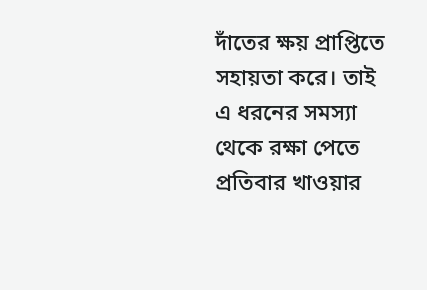দাঁতের ক্ষয় প্রাপ্তিতে সহায়তা করে। তাই এ ধরনের সমস্যা থেকে রক্ষা পেতে প্রতিবার খাওয়ার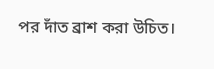পর দাঁত ব্রাশ করা উচিত।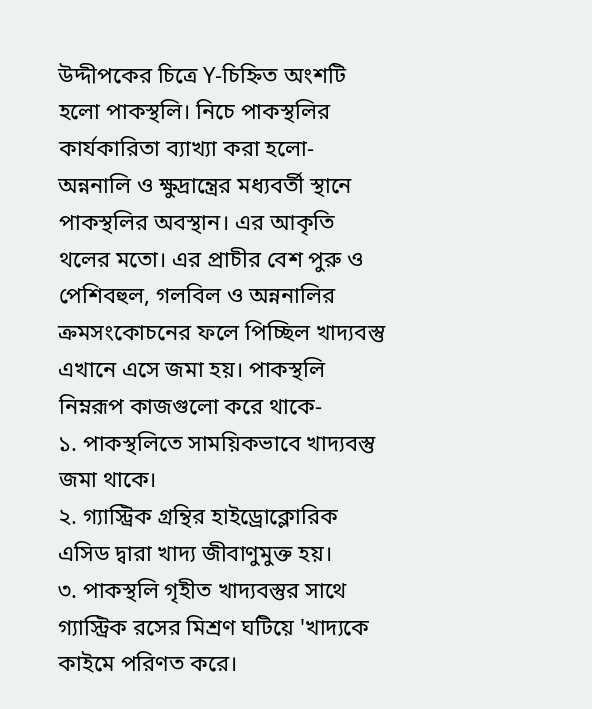উদ্দীপকের চিত্রে Y-চিহ্নিত অংশটি হলো পাকস্থলি। নিচে পাকস্থলির কার্যকারিতা ব্যাখ্যা করা হলো-
অন্ননালি ও ক্ষুদ্রান্ত্রের মধ্যবর্তী স্থানে পাকস্থলির অবস্থান। এর আকৃতি থলের মতো। এর প্রাচীর বেশ পুরু ও পেশিবহুল, গলবিল ও অন্ননালির ক্রমসংকোচনের ফলে পিচ্ছিল খাদ্যবস্তু এখানে এসে জমা হয়। পাকস্থলি নিম্নরূপ কাজগুলো করে থাকে-
১. পাকস্থলিতে সাময়িকভাবে খাদ্যবস্তু জমা থাকে।
২. গ্যাস্ট্রিক গ্রন্থির হাইড্রোক্লোরিক এসিড দ্বারা খাদ্য জীবাণুমুক্ত হয়।
৩. পাকস্থলি গৃহীত খাদ্যবস্তুর সাথে গ্যাস্ট্রিক রসের মিশ্রণ ঘটিয়ে 'খাদ্যকে কাইমে পরিণত করে।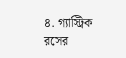৪. গ্যাস্ট্রিক রসের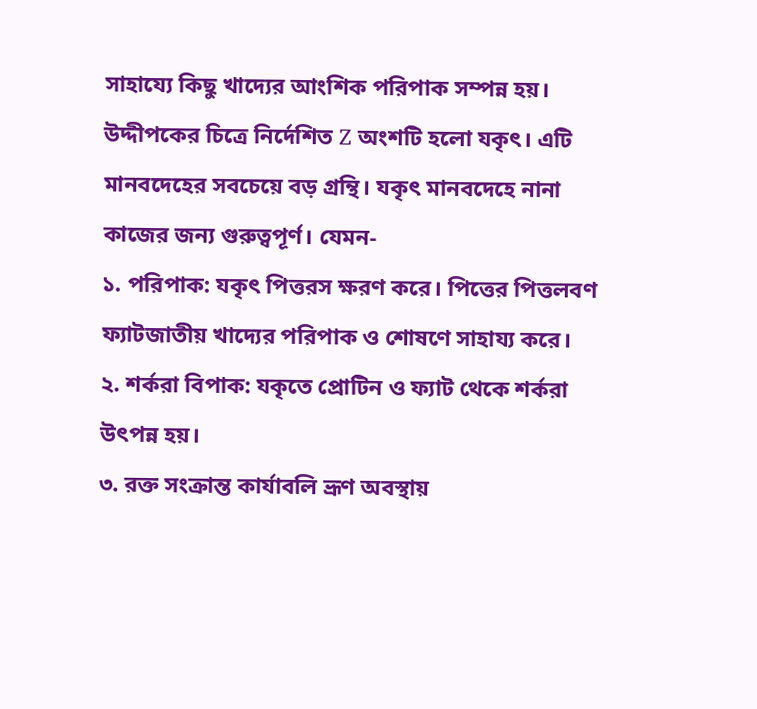সাহায্যে কিছু খাদ্যের আংশিক পরিপাক সম্পন্ন হয়।
উদ্দীপকের চিত্রে নির্দেশিত Z অংশটি হলো যকৃৎ। এটি মানবদেহের সবচেয়ে বড় গ্রন্থি। যকৃৎ মানবদেহে নানা কাজের জন্য গুরুত্বপূর্ণ। যেমন-
১. পরিপাক: যকৃৎ পিত্তরস ক্ষরণ করে। পিত্তের পিত্তলবণ ফ্যাটজাতীয় খাদ্যের পরিপাক ও শোষণে সাহায্য করে।
২. শর্করা বিপাক: যকৃতে প্রোটিন ও ফ্যাট থেকে শর্করা উৎপন্ন হয়।
৩. রক্ত সংক্রান্ত কার্যাবলি ভ্রূণ অবস্থায়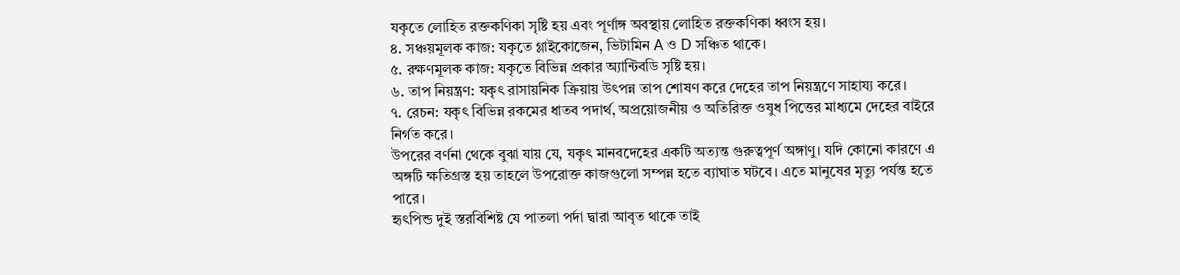যকৃতে লোহিত রক্তকণিকা সৃষ্টি হয় এবং পূর্ণাঙ্গ অবস্থায় লোহিত রক্তকণিকা ধ্বংস হয়।
৪. সঞ্চয়মূলক কাজ: যকৃতে গ্লাইকোজেন, ভিটামিন A ও D সঞ্চিত থাকে।
৫. রক্ষণমূলক কাজ: যকৃতে বিভিন্ন প্রকার অ্যান্টিবডি সৃষ্টি হয়।
৬. তাপ নিয়ন্ত্রণ: যকৃৎ রাসায়নিক ক্রিয়ায় উৎপন্ন তাপ শোষণ করে দেহের তাপ নিয়ন্ত্রণে সাহায্য করে।
৭. রেচন: যকৃৎ বিভিন্ন রকমের ধাতব পদার্থ, অপ্রয়োজনীয় ও অতিরিক্ত ওষুধ পিত্তের মাধ্যমে দেহের বাইরে নির্গত করে।
উপরের বর্ণনা থেকে বুঝা যায় যে, যকৃৎ মানবদেহের একটি অত্যন্ত গুরুত্বপূর্ণ অঙ্গাণু। যদি কোনো কারণে এ অঙ্গটি ক্ষতিগ্রস্ত হয় তাহলে উপরোক্ত কাজগুলো সম্পন্ন হতে ব্যাঘাত ঘটবে। এতে মানুষের মৃত্যু পর্যন্ত হতে পারে।
হৃৎপিন্ড দুই স্তরবিশিষ্ট যে পাতলা পর্দা দ্বারা আবৃত থাকে তাই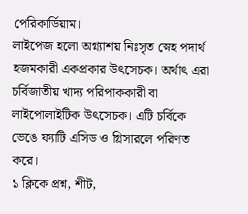পেরিকার্ডিয়াম।
লাইপেজ হলো অগ্ন্যাশয় নিঃসৃত স্নেহ পদার্থ হজমকারী একপ্রকার উৎসেচক। অর্থাৎ এরা চর্বিজাতীয় খাদ্য পরিপাককারী বা লাইপোলাইটিক উৎসেচক। এটি চর্বিকে ভেঙে ফ্যাটি এসিড ও গ্লিসারলে পরিণত করে।
১ ক্লিকে প্রশ্ন, শীট,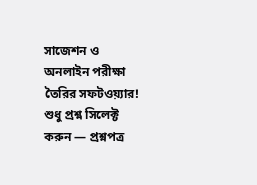সাজেশন ও
অনলাইন পরীক্ষা তৈরির সফটওয়্যার!
শুধু প্রশ্ন সিলেক্ট করুন — প্রশ্নপত্র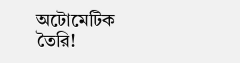অটোমেটিক তৈরি!